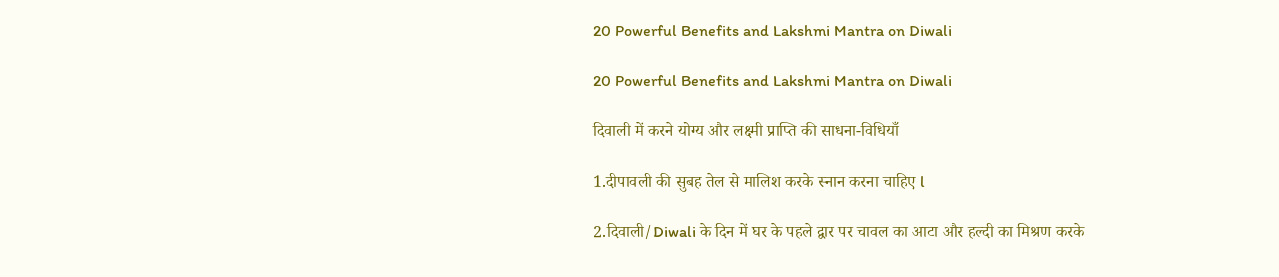20 Powerful Benefits and Lakshmi Mantra on Diwali

20 Powerful Benefits and Lakshmi Mantra on Diwali

दिवाली में करने योग्य और लक्ष्मी प्राप्ति की साधना-विधियाँ

1.दीपावली की सुबह तेल से मालिश करके स्नान करना चाहिए l

2.दिवाली/Diwali के दिन में घर के पहले द्वार पर चावल का आटा और हल्दी का मिश्रण करके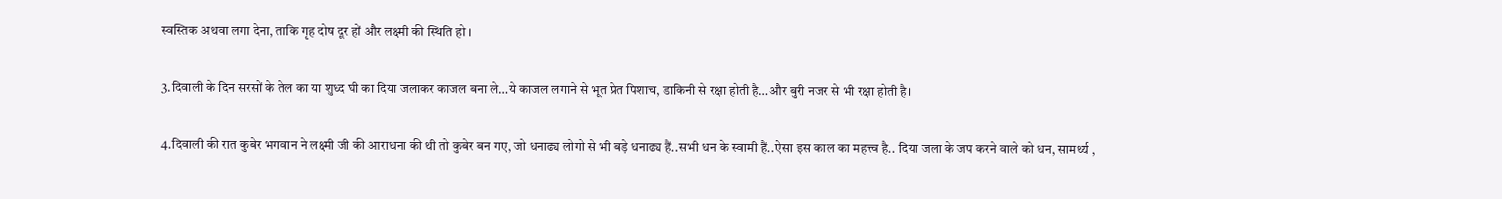स्वस्तिक अथवा लगा देना, ताकि गृह दोष दूर हों और लक्ष्मी की स्थिति हो ।

3.दिवाली के दिन सरसों के तेल का या शुध्द घी का दिया जलाकर काजल बना ले…ये काजल लगाने से भूत प्रेत पिशाच, डाकिनी से रक्षा होती है…और बुरी नजर से भी रक्षा होती है।

4.दिवाली की रात कुबेर भगवान ने लक्ष्मी जी की आराधना की थी तो कुबेर बन गए, जो धनाढ्य लोगो से भी बड़े धनाढ्य हैं..सभी धन के स्वामी हैं..ऐसा इस काल का महत्त्व है.. दिया जला के जप करने वाले को धन, सामर्थ्य ,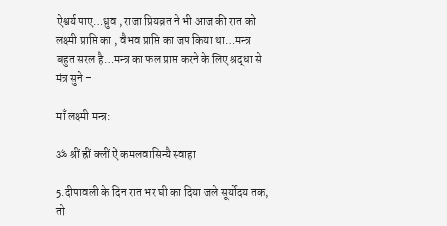ऐश्वर्य पाए…ध्रुव , राजा प्रियव्रत ने भी आज की रात को लक्ष्मी प्राप्ति का , वैभव प्राप्ति का जप किया था…मन्त्र बहुत सरल है…मन्त्र का फल प्राप्त करने के लिए श्रद्धा से मंत्र सुने –

माँ लक्ष्मी मन्त्र:

ॐ श्रीं ह्रीं क्लीं ऐं कमलवासिन्यै स्वाहा

5.दीपावली के दिन रात भर घी का दिया जले सूर्योदय तक, तो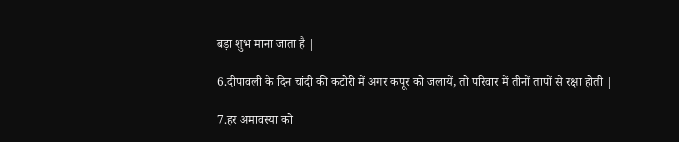बड़ा शुभ माना जाता है |

6.दीपावली के दिन चांदी की कटोरी में अगर कपूर को जलायें, तो परिवार में तीनों तापों से रक्षा होती |

7.हर अमावस्या को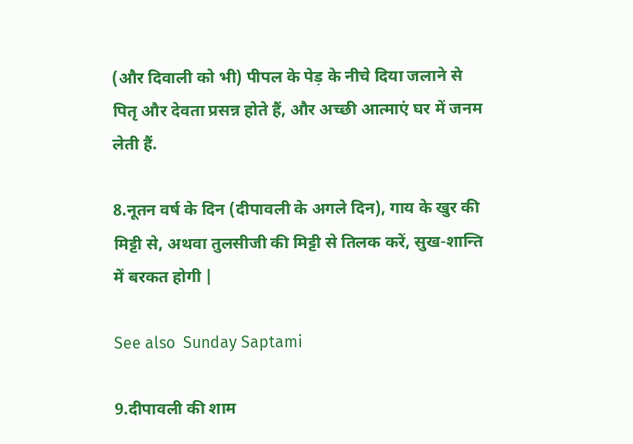(और दिवाली को भी) पीपल के पेड़ के नीचे दिया जलाने से पितृ और देवता प्रसन्न होते हैं, और अच्छी आत्माएं घर में जनम लेती हैं.

8.नूतन वर्ष के दिन (दीपावली के अगले दिन), गाय के खुर की मिट्टी से, अथवा तुलसीजी की मिट्टी से तिलक करें, सुख-शान्ति में बरकत होगी |

See also  Sunday Saptami

9.दीपावली की शाम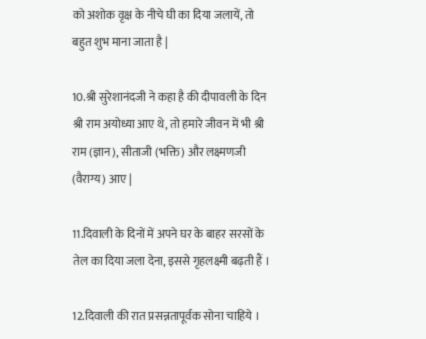को अशोक वृक्ष के नीचे घी का दिया जलायें, तो बहुत शुभ माना जाता है |

10.श्री सुरेशानंदजी ने कहा है की दीपावली के दिन श्री राम अयोध्या आए थे, तो हमारे जीवन में भी श्री राम (ज्ञान), सीताजी (भक्ति) और लक्ष्मणजी (वैराग्य) आए |

11.दिवाली के दिनों में अपने घर के बाहर सरसों के तेल का दिया जला देना, इससे गृहलक्ष्मी बढ़ती हैं ।

12.दिवाली की रात प्रसन्नतापूर्वक सोना चाहिये ।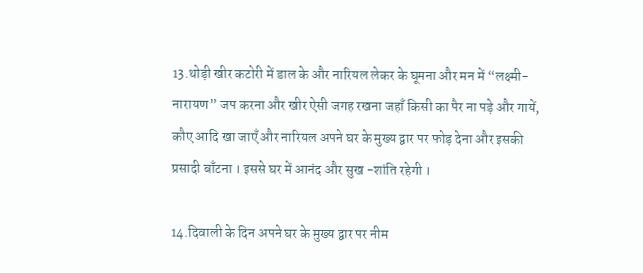13.थोड़ी खीर कटोरी में डाल के और नारियल लेकर के घूमना और मन में “लक्ष्मी- नारायण” जप करना और खीर ऐसी जगह रखना जहाँ किसी का पैर ना पड़े और गायें, कौए आदि खा जाएँ और नारियल अपने घर के मुख्य द्वार पर फोड़ देना और इसकी प्रसादी बाँटना । इससे घर में आनंद और सुख -शांति रहेगी ।

14.दिवाली के दिन अपने घर के मुख्य द्वार पर नीम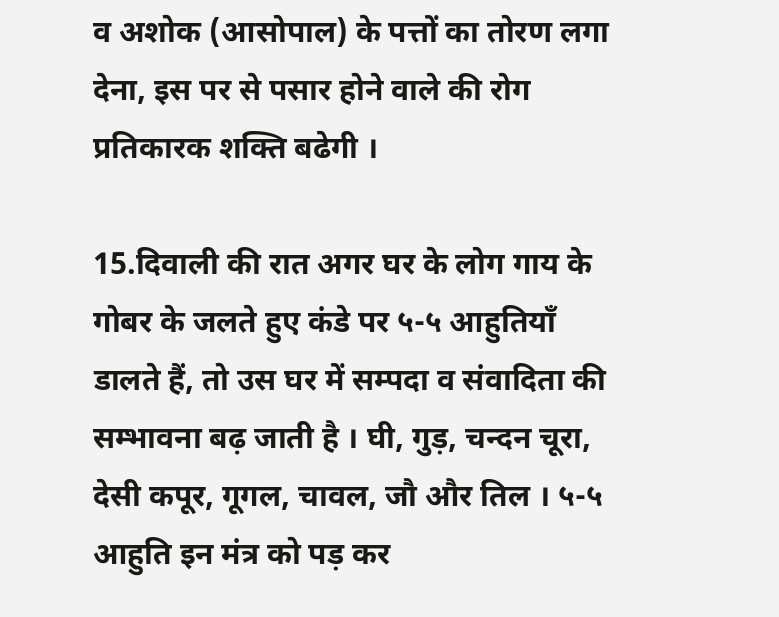व अशोक (आसोपाल) के पत्तों का तोरण लगा देना, इस पर से पसार होने वाले की रोग प्रतिकारक शक्ति बढेगी ।

15.दिवाली की रात अगर घर के लोग गाय के गोबर के जलते हुए कंडे पर ५-५ आहुतियाँ डालते हैं, तो उस घर में सम्पदा व संवादिता की सम्भावना बढ़ जाती है । घी, गुड़, चन्दन चूरा, देसी कपूर, गूगल, चावल, जौ और तिल । ५-५ आहुति इन मंत्र को पड़ कर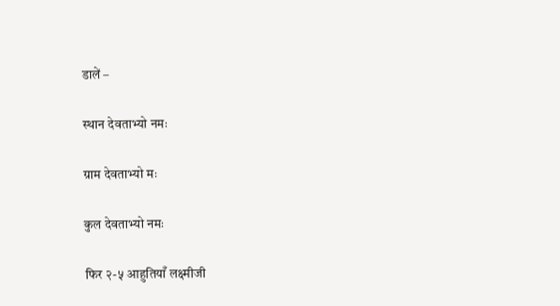डालें –

स्थान देवताभ्यो नमः

ग्राम देवताभ्यो मः

कुल देवताभ्यो नमः

फिर २-५ आहुतियाँ लक्ष्मीजी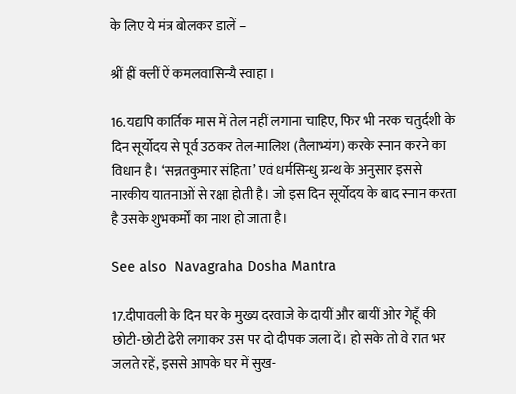के लिए ये मंत्र बोलकर डालें –

श्रीं ह्रीं क्लीं ऐं कमलवासिन्यै स्वाहा ।

16.यद्यपि कार्तिक मास में तेल नहीं लगाना चाहिए, फिर भी नरक चतुर्दशी के दिन सूर्योदय से पूर्व उठकर तेल-मालिश (तैलाभ्यंग) करके स्नान करने का विधान है। ‘सन्नतकुमार संहिता’ एवं धर्मसिन्धु ग्रन्थ के अनुसार इससे नारकीय यातनाओं से रक्षा होती है। जो इस दिन सूर्योदय के बाद स्नान करता है उसके शुभकर्मों का नाश हो जाता है।

See also  Navagraha Dosha Mantra

17.दीपावली के दिन घर के मुख्य दरवाजे के दायीं और बायीं ओर गेहूँ की छोटी-छोटी ढेरी लगाकर उस पर दो दीपक जला दें। हो सके तो वे रात भर जलते रहें, इससे आपके घर में सुख-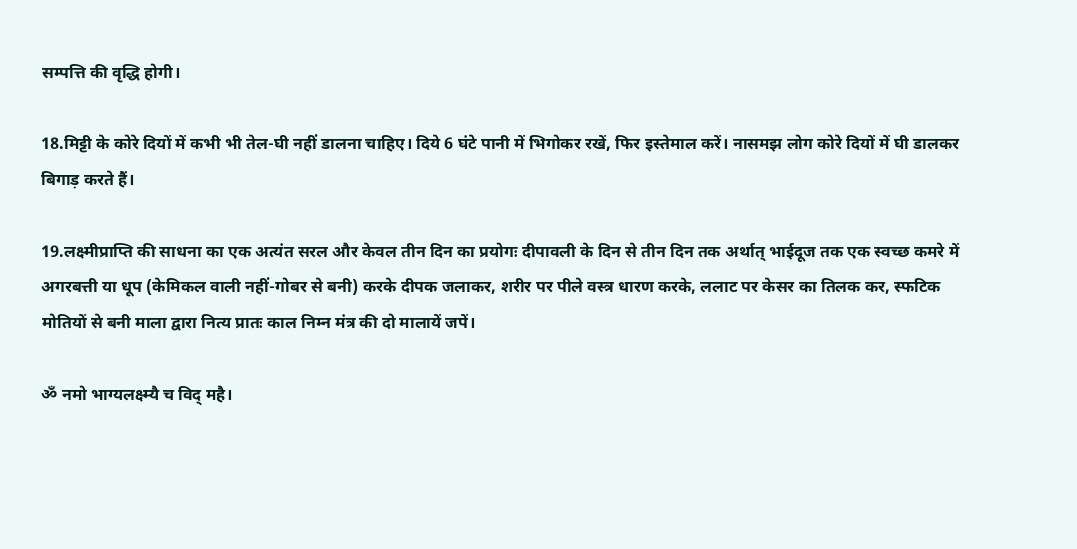सम्पत्ति की वृद्धि होगी।

18.मिट्टी के कोरे दियों में कभी भी तेल-घी नहीं डालना चाहिए। दिये 6 घंटे पानी में भिगोकर रखें, फिर इस्तेमाल करें। नासमझ लोग कोरे दियों में घी डालकर बिगाड़ करते हैं।

19.लक्ष्मीप्राप्ति की साधना का एक अत्यंत सरल और केवल तीन दिन का प्रयोगः दीपावली के दिन से तीन दिन तक अर्थात् भाईदूज तक एक स्वच्छ कमरे में अगरबत्ती या धूप (केमिकल वाली नहीं-गोबर से बनी) करके दीपक जलाकर, शरीर पर पीले वस्त्र धारण करके, ललाट पर केसर का तिलक कर, स्फटिक मोतियों से बनी माला द्वारा नित्य प्रातः काल निम्न मंत्र की दो मालायें जपें।

ॐ नमो भाग्यलक्ष्म्यै च विद् महै।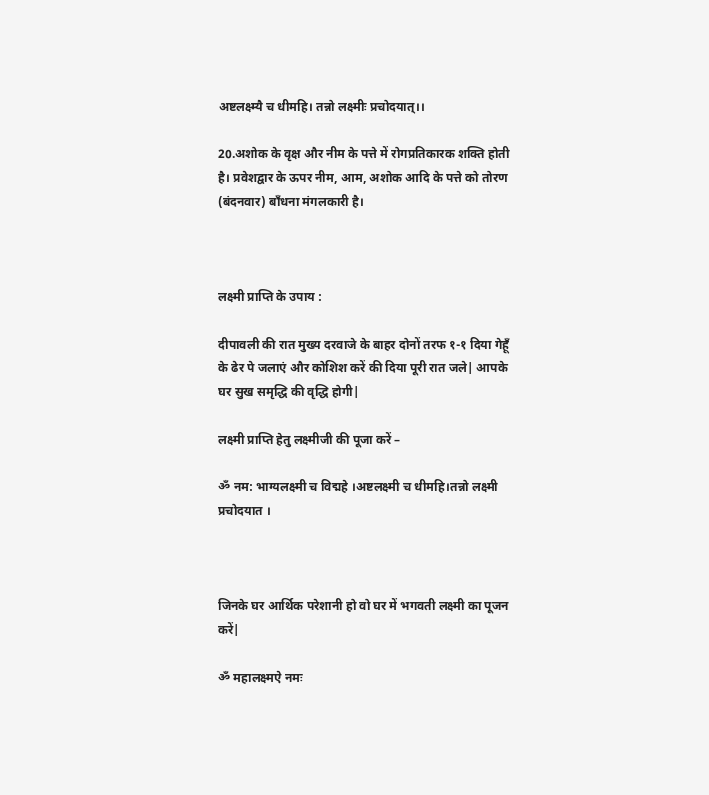अष्टलक्ष्म्यै च धीमहि। तन्नो लक्ष्मीः प्रचोदयात्।।

20.अशोक के वृक्ष और नीम के पत्ते में रोगप्रतिकारक शक्ति होती है। प्रवेशद्वार के ऊपर नीम, आम, अशोक आदि के पत्ते को तोरण (बंदनवार) बाँधना मंगलकारी है।



लक्ष्मी प्राप्ति के उपाय :

दीपावली की रात मुख्य दरवाजे के बाहर दोनों तरफ १-१ दिया गेहूँ के ढेर पे जलाएं और कोशिश करें की दिया पूरी रात जले| आपके घर सुख समृद्धि की वृद्धि होगी|

लक्ष्मी प्राप्ति हेतु लक्ष्मीजी की पूजा करें –

ॐ नम: भाग्यलक्ष्मी च विद्महे ।अष्टलक्ष्मी च धीमहि।तन्नो लक्ष्मी प्रचोदयात ।



जिनके घर आर्थिक परेशानी हो वो घर में भगवती लक्ष्मी का पूजन करें|

ॐ महालक्ष्मऐ नमः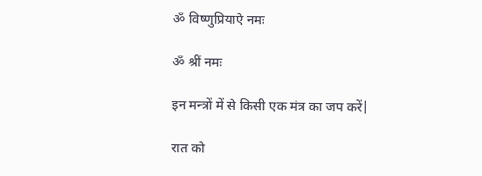ॐ विष्णुप्रियाऐ नमः

ॐ श्रीं नमः

इन मन्त्रों में से किसी एक मंत्र का जप करें|

रात को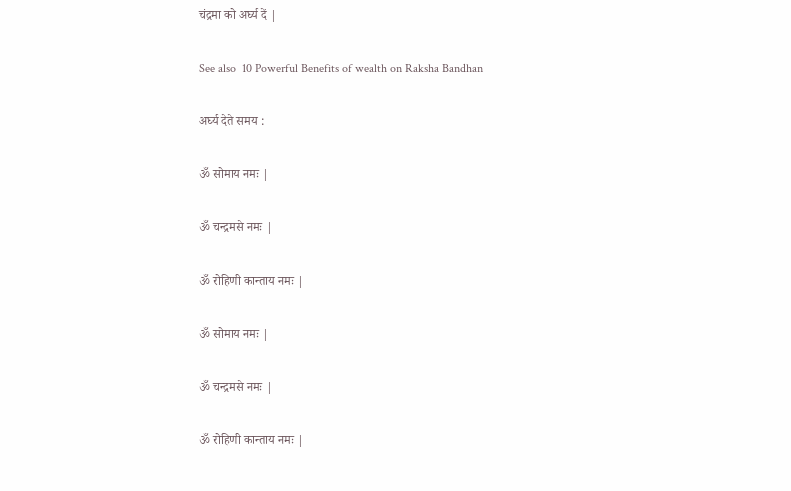चंद्रमा को अर्घ्य दें |

See also  10 Powerful Benefits of wealth on Raksha Bandhan

अर्घ्य देते समय :

ॐ सोमाय नमः |

ॐ चन्द्रमसे नमः |

ॐ रोहिणी कान्ताय नमः |

ॐ सोमाय नमः |

ॐ चन्द्रमसे नमः |

ॐ रोहिणी कान्ताय नमः |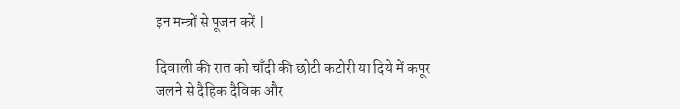इन मन्त्रों से पूजन करें |

दिवाली की रात को चाँदी की छोटी कटोरी या दिये में कपूर जलने से दैहिक दैविक और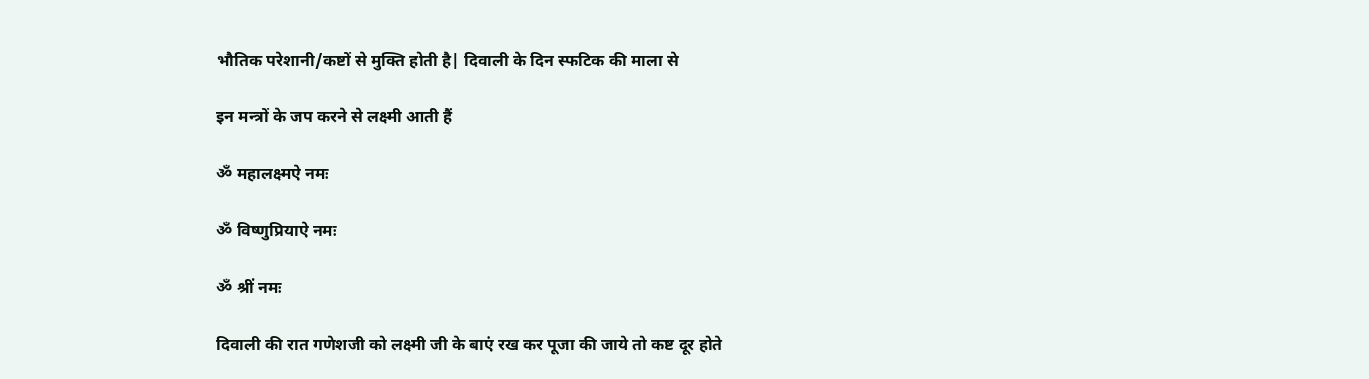भौतिक परेशानी/कष्टों से मुक्ति होती है| दिवाली के दिन स्फटिक की माला से

इन मन्त्रों के जप करने से लक्ष्मी आती हैं

ॐ महालक्ष्मऐ नमः

ॐ विष्णुप्रियाऐ नमः

ॐ श्रीं नमः

दिवाली की रात गणेशजी को लक्ष्मी जी के बाएं रख कर पूजा की जाये तो कष्ट दूर होते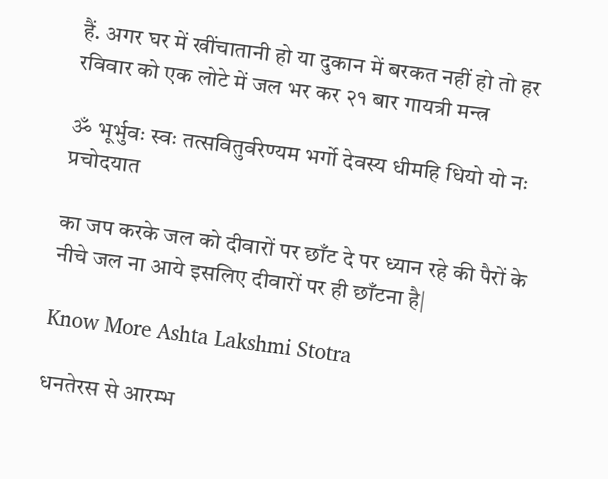हैं. अगर घर में खींचातानी हो या दुकान में बरकत नहीं हो तो हर रविवार को एक लोटे में जल भर कर २१ बार गायत्री मन्त्र

ॐ भूर्भुवः स्वः तत्सवितुर्वरेण्यम भर्गो देवस्य धीमहि धियो यो नः प्रचोदयात

का जप करके जल को दीवारों पर छाँट दे पर ध्यान रहे की पैरों के नीचे जल ना आये इसलिए दीवारों पर ही छाँटना है|

Know More Ashta Lakshmi Stotra

धनतेरस से आरम्भ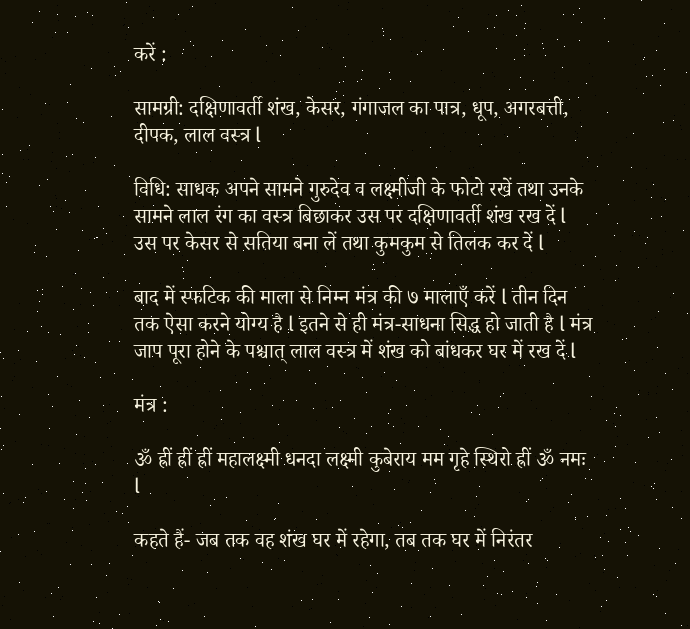करें :

सामग्री: दक्षिणावर्ती शंख, केसर, गंगाजल का पात्र, धूप, अगरबत्ती, दीपक, लाल वस्त्र l

विधि: साधक अपने सामने गुरुदेव व लक्ष्मीजी के फोटो रखें तथा उनके सामने लाल रंग का वस्त्र बिछाकर उस पर दक्षिणावर्ती शंख रख दें l उस पर केसर से सतिया बना लें तथा कुमकुम से तिलक कर दें l

बाद में स्फटिक की माला से निम्न मंत्र की ७ मालाएँ करें l तीन दिन तक ऐसा करने योग्य है l इतने से ही मंत्र-साधना सिद्ध हो जाती है l मंत्र जाप पूरा होने के पश्चात् लाल वस्त्र में शंख को बांधकर घर में रख दें l

मंत्र :

ॐ ह्रीं ह्रीं ह्रीं महालक्ष्मी धनदा लक्ष्मी कुबेराय मम गृहे स्थिरो ह्रीं ॐ नमः l

कहते हैं- जब तक वह शंख घर में रहेगा, तब तक घर में निरंतर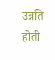उन्नति होती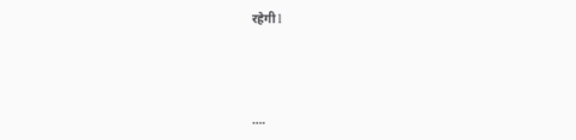रहेगी l



….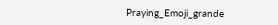Praying_Emoji_grande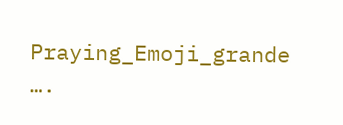Praying_Emoji_grande ….